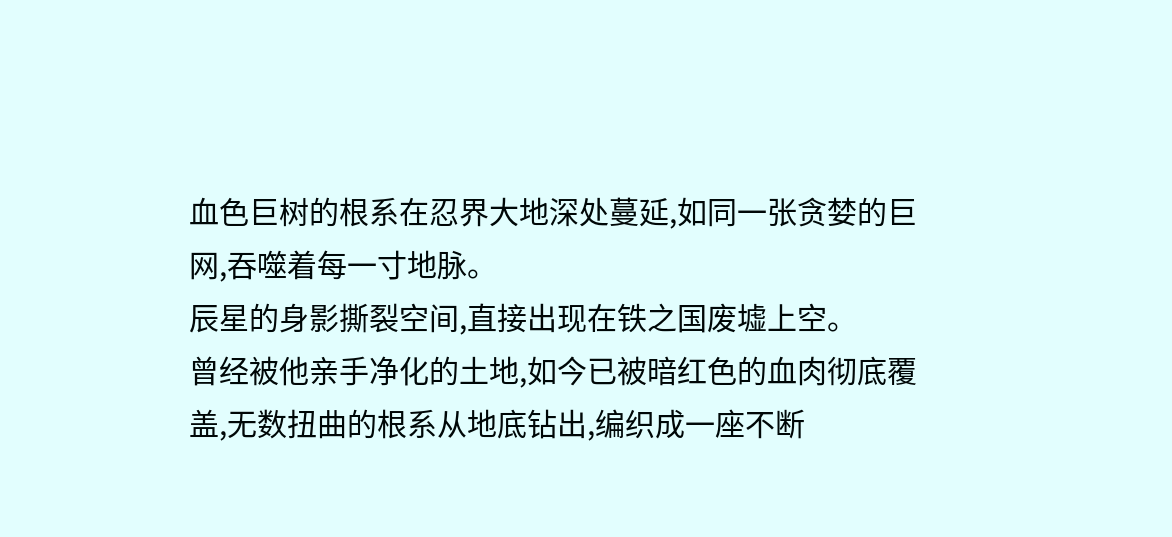血色巨树的根系在忍界大地深处蔓延,如同一张贪婪的巨网,吞噬着每一寸地脉。
辰星的身影撕裂空间,直接出现在铁之国废墟上空。
曾经被他亲手净化的土地,如今已被暗红色的血肉彻底覆盖,无数扭曲的根系从地底钻出,编织成一座不断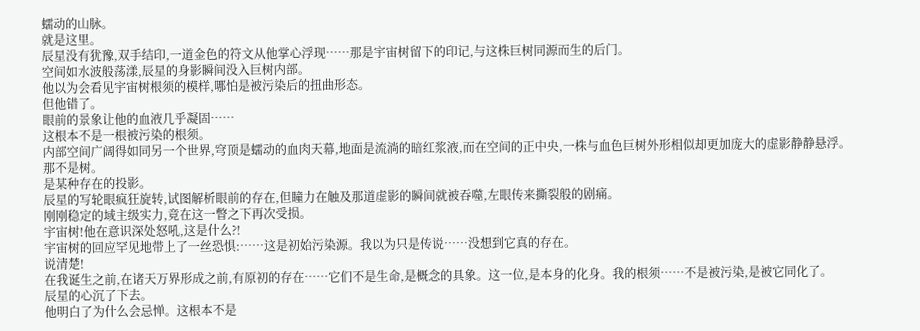蠕动的山脉。
就是这里。
辰星没有犹豫,双手结印,一道金色的符文从他掌心浮现……那是宇宙树留下的印记,与这株巨树同源而生的后门。
空间如水波般荡漾,辰星的身影瞬间没入巨树内部。
他以为会看见宇宙树根须的模样,哪怕是被污染后的扭曲形态。
但他错了。
眼前的景象让他的血液几乎凝固……
这根本不是一根被污染的根须。
内部空间广阔得如同另一个世界,穹顶是蠕动的血肉天幕,地面是流淌的暗红浆液,而在空间的正中央,一株与血色巨树外形相似却更加庞大的虚影静静悬浮。
那不是树。
是某种存在的投影。
辰星的写轮眼疯狂旋转,试图解析眼前的存在,但瞳力在触及那道虚影的瞬间就被吞噬,左眼传来撕裂般的剧痛。
刚刚稳定的域主级实力,竟在这一瞥之下再次受损。
宇宙树!他在意识深处怒吼,这是什么?!
宇宙树的回应罕见地带上了一丝恐惧:……这是初始污染源。我以为只是传说……没想到它真的存在。
说清楚!
在我诞生之前,在诸天万界形成之前,有原初的存在……它们不是生命,是概念的具象。这一位,是本身的化身。我的根须……不是被污染,是被它同化了。
辰星的心沉了下去。
他明白了为什么会忌惮。这根本不是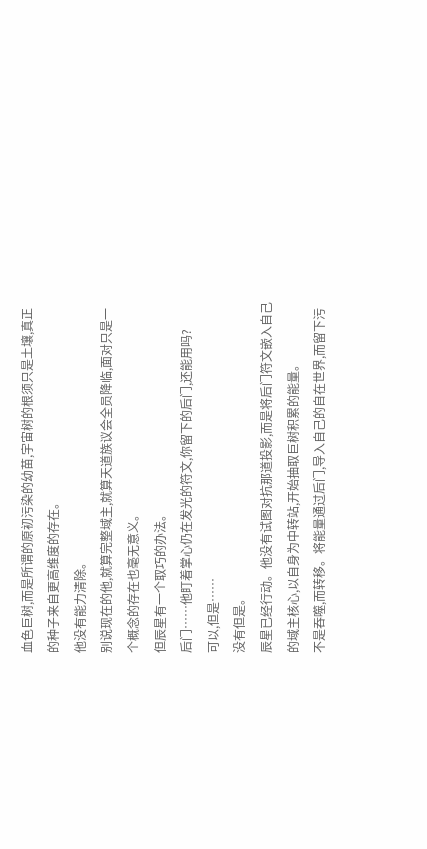血色巨树,而是所谓的原初污染的幼苗,宇宙树的根须只是土壤,真正的种子来自更高维度的存在。
他没有能力清除。
别说现在的他,就算完整域主,就算天道族议会全员降临,面对只是一个概念的存在也毫无意义。
但辰星有一个取巧的办法。
后门……他盯着掌心仍在发光的符文,你留下的后门,还能用吗?
可以,但是……
没有但是。
辰星已经行动。他没有试图对抗那道投影,而是将后门符文嵌入自己的域主核心,以自身为中转站,开始抽取巨树积累的能量。
不是吞噬,而转移。将能量通过后门,导入自己的自在世界,而留下污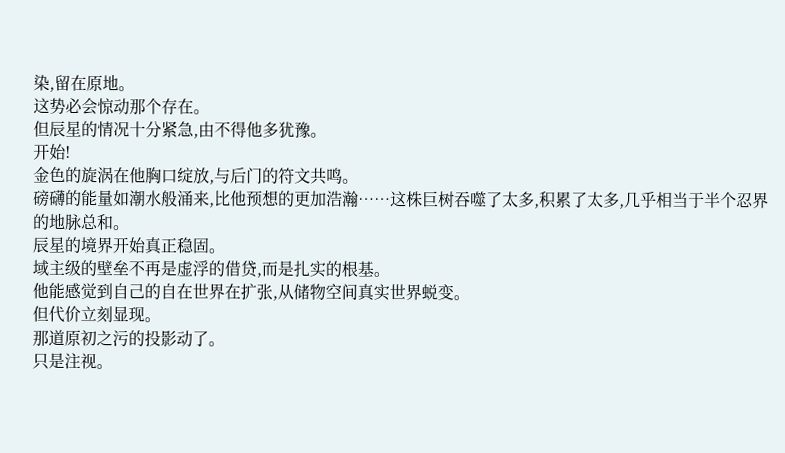染,留在原地。
这势必会惊动那个存在。
但辰星的情况十分紧急,由不得他多犹豫。
开始!
金色的旋涡在他胸口绽放,与后门的符文共鸣。
磅礴的能量如潮水般涌来,比他预想的更加浩瀚……这株巨树吞噬了太多,积累了太多,几乎相当于半个忍界的地脉总和。
辰星的境界开始真正稳固。
域主级的壁垒不再是虚浮的借贷,而是扎实的根基。
他能感觉到自己的自在世界在扩张,从储物空间真实世界蜕变。
但代价立刻显现。
那道原初之污的投影动了。
只是注视。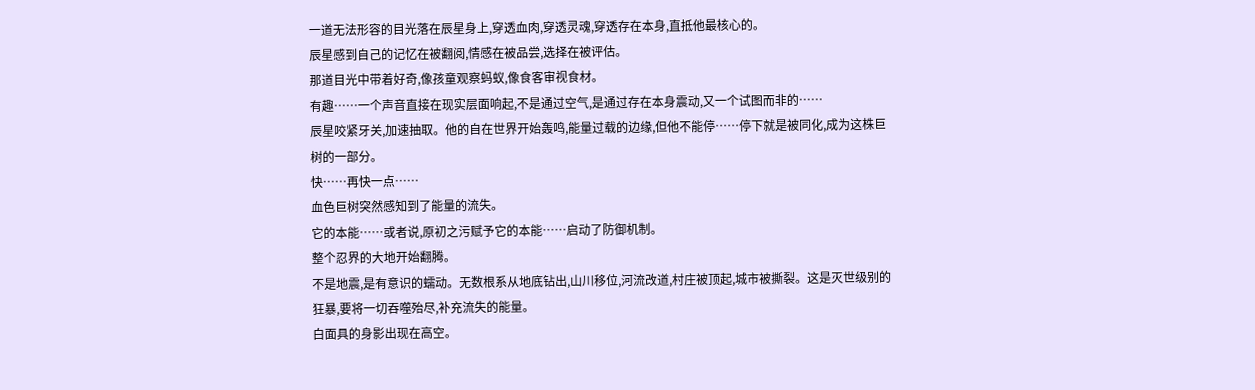一道无法形容的目光落在辰星身上,穿透血肉,穿透灵魂,穿透存在本身,直抵他最核心的。
辰星感到自己的记忆在被翻阅,情感在被品尝,选择在被评估。
那道目光中带着好奇,像孩童观察蚂蚁,像食客审视食材。
有趣……一个声音直接在现实层面响起,不是通过空气,是通过存在本身震动,又一个试图而非的……
辰星咬紧牙关,加速抽取。他的自在世界开始轰鸣,能量过载的边缘,但他不能停……停下就是被同化,成为这株巨树的一部分。
快……再快一点……
血色巨树突然感知到了能量的流失。
它的本能……或者说,原初之污赋予它的本能……启动了防御机制。
整个忍界的大地开始翻腾。
不是地震,是有意识的蠕动。无数根系从地底钻出,山川移位,河流改道,村庄被顶起,城市被撕裂。这是灭世级别的狂暴,要将一切吞噬殆尽,补充流失的能量。
白面具的身影出现在高空。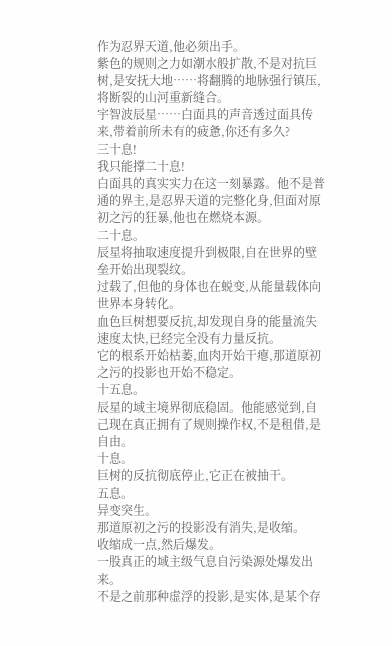作为忍界天道,他必须出手。
紫色的规则之力如潮水般扩散,不是对抗巨树,是安抚大地……将翻腾的地脉强行镇压,将断裂的山河重新缝合。
宇智波辰星……白面具的声音透过面具传来,带着前所未有的疲惫,你还有多久?
三十息!
我只能撑二十息!
白面具的真实实力在这一刻暴露。他不是普通的界主,是忍界天道的完整化身,但面对原初之污的狂暴,他也在燃烧本源。
二十息。
辰星将抽取速度提升到极限,自在世界的壁垒开始出现裂纹。
过载了,但他的身体也在蜕变,从能量载体向世界本身转化。
血色巨树想要反抗,却发现自身的能量流失速度太快,已经完全没有力量反抗。
它的根系开始枯萎,血肉开始干瘪,那道原初之污的投影也开始不稳定。
十五息。
辰星的域主境界彻底稳固。他能感觉到,自己现在真正拥有了规则操作权,不是租借,是自由。
十息。
巨树的反抗彻底停止,它正在被抽干。
五息。
异变突生。
那道原初之污的投影没有消失,是收缩。
收缩成一点,然后爆发。
一股真正的域主级气息自污染源处爆发出来。
不是之前那种虚浮的投影,是实体,是某个存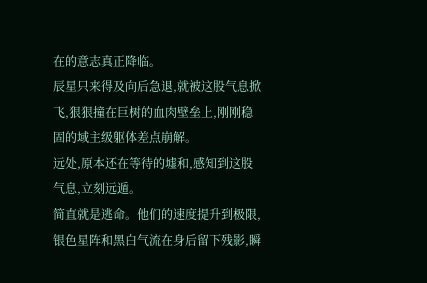在的意志真正降临。
辰星只来得及向后急退,就被这股气息掀飞,狠狠撞在巨树的血肉壁垒上,刚刚稳固的域主级躯体差点崩解。
远处,原本还在等待的墟和,感知到这股气息,立刻远遁。
简直就是逃命。他们的速度提升到极限,银色星阵和黑白气流在身后留下残影,瞬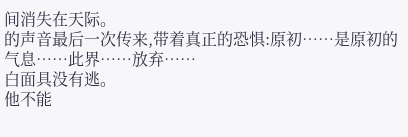间消失在天际。
的声音最后一次传来,带着真正的恐惧:原初……是原初的气息……此界……放弃……
白面具没有逃。
他不能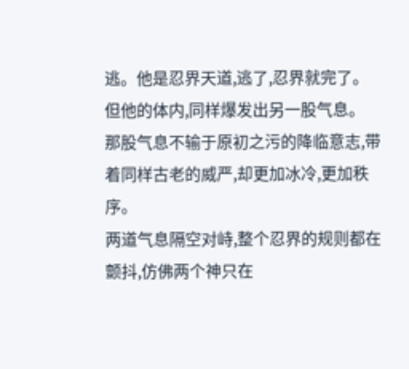逃。他是忍界天道,逃了,忍界就完了。
但他的体内,同样爆发出另一股气息。
那股气息不输于原初之污的降临意志,带着同样古老的威严,却更加冰冷,更加秩序。
两道气息隔空对峙,整个忍界的规则都在颤抖,仿佛两个神只在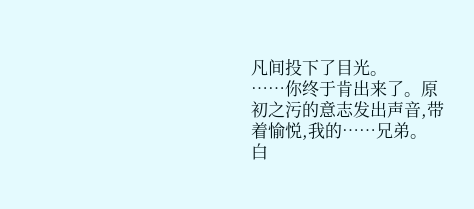凡间投下了目光。
……你终于肯出来了。原初之污的意志发出声音,带着愉悦,我的……兄弟。
白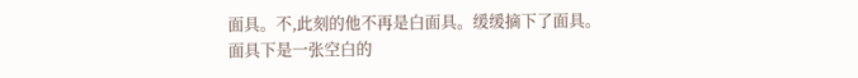面具。不,此刻的他不再是白面具。缓缓摘下了面具。
面具下是一张空白的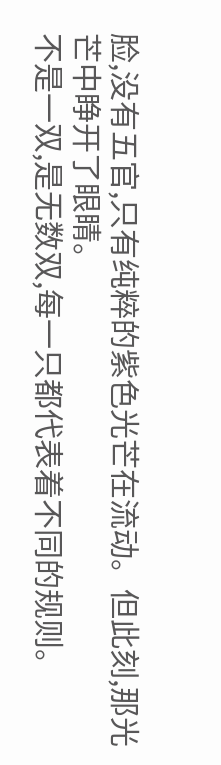脸,没有五官,只有纯粹的紫色光芒在流动。但此刻,那光芒中睁开了眼睛。
不是一双,是无数双,每一只都代表着不同的规则。